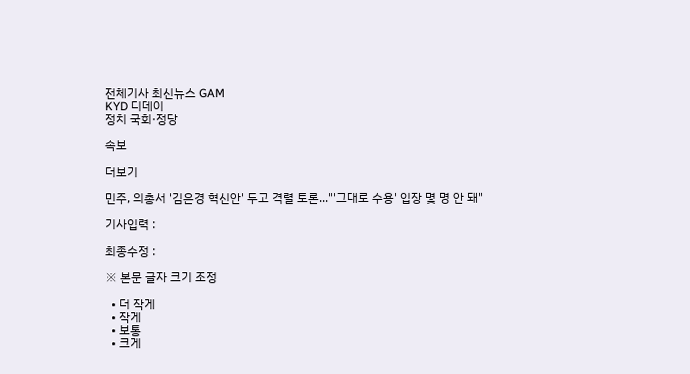전체기사 최신뉴스 GAM
KYD 디데이
정치 국회·정당

속보

더보기

민주, 의총서 '김은경 혁신안' 두고 격렬 토론..."'그대로 수용' 입장 몇 명 안 돼"

기사입력 :

최종수정 :

※ 본문 글자 크기 조정

  • 더 작게
  • 작게
  • 보통
  • 크게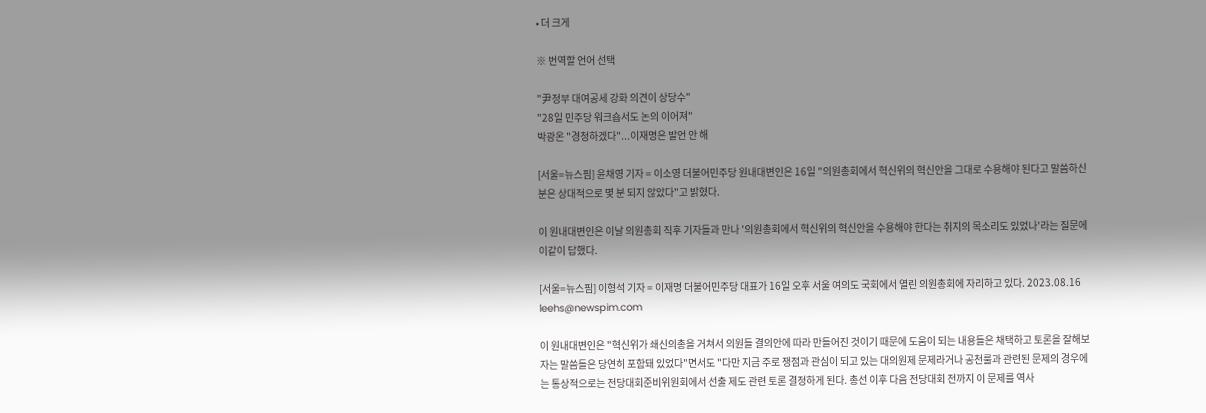• 더 크게

※ 번역할 언어 선택

"尹정부 대여공세 강화 의견이 상당수"
"28일 민주당 워크숍서도 논의 이어져"
박광온 "경청하겠다"...이재명은 발언 안 해

[서울=뉴스핌] 윤채영 기자 = 이소영 더불어민주당 원내대변인은 16일 "의원총회에서 혁신위의 혁신안을 그대로 수용해야 된다고 말씀하신 분은 상대적으로 몇 분 되지 않았다"고 밝혔다.

이 원내대변인은 이날 의원총회 직후 기자들과 만나 '의원총회에서 혁신위의 혁신안을 수용해야 한다는 취지의 목소리도 있었나'라는 질문에 이같이 답했다.

[서울=뉴스핌] 이형석 기자 = 이재명 더불어민주당 대표가 16일 오후 서울 여의도 국회에서 열린 의원총회에 자리하고 있다. 2023.08.16 leehs@newspim.com

이 원내대변인은 "혁신위가 쇄신의총을 거쳐서 의원들 결의안에 따라 만들어진 것이기 때문에 도움이 되는 내용들은 채택하고 토론을 잘해보자는 말씀들은 당연히 포함돼 있었다"면서도 "다만 지금 주로 쟁점과 관심이 되고 있는 대의원제 문제라거나 공천룰과 관련된 문제의 경우에는 통상적으로는 전당대회준비위원회에서 선출 제도 관련 토론 결정하게 된다. 총선 이후 다음 전당대회 전까지 이 문제를 역사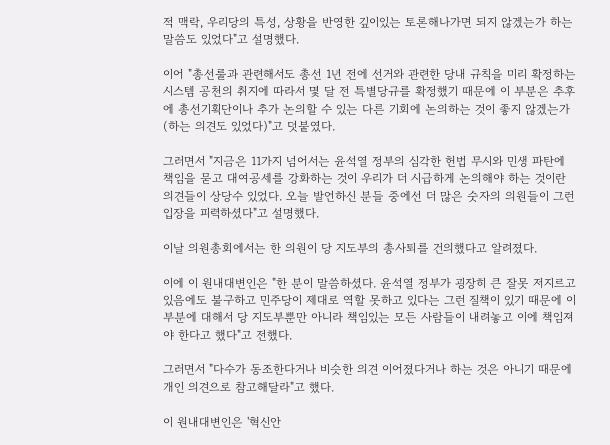적 맥락, 우리당의 특성, 상황을 반영한 깊이있는 토론해나가면 되지 않겠는가 하는 말씀도 있었다"고 설명했다.

이어 "총선룰과 관련해서도 총선 1년 전에 선거와 관련한 당내 규칙을 미리 확정하는 시스템 공천의 취지에 따라서 몇 달 전 특별당규를 확정했기 때문에 이 부분은 추후에 총선기획단이나 추가 논의할 수 있는 다른 기회에 논의하는 것이 좋지 않겠는가 (하는 의견도 있었다)"고 덧붙였다.

그러면서 "지금은 11가지 넘어서는 윤석열 정부의 심각한 헌법 무시와 민생 파탄에 책임을 묻고 대여공세를 강화하는 것이 우리가 더 시급하게 논의해야 하는 것이란 의견들이 상당수 있었다. 오늘 발언하신 분들 중에선 더 많은 숫자의 의원들이 그런 입장을 피력하셨다"고 설명했다.

이날 의원총회에서는 한 의원이 당 지도부의 총사퇴를 건의했다고 알려졌다.

이에 이 원내대변인은 "한 분이 말씀하셨다. 윤석열 정부가 굉장히 큰 잘못 저지르고 있음에도 불구하고 민주당이 제대로 역할 못하고 있다는 그런 질책이 있기 때문에 이 부분에 대해서 당 지도부뿐만 아니라 책임있는 모든 사람들이 내려놓고 이에 책임져야 한다고 했다"고 전했다.

그러면서 "다수가 동조한다거나 비슷한 의견 이어졌다거나 하는 것은 아니기 때문에 개인 의견으로 참고해달라"고 했다.

이 원내대변인은 '혁신안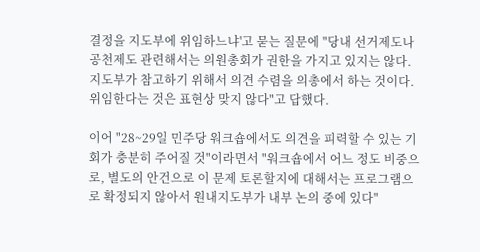결정을 지도부에 위임하느냐'고 묻는 질문에 "당내 선거제도나 공천제도 관련해서는 의원총회가 권한을 가지고 있지는 않다. 지도부가 참고하기 위해서 의견 수렴을 의총에서 하는 것이다. 위임한다는 것은 표현상 맞지 않다"고 답했다.

이어 "28~29일 민주당 워크숍에서도 의견을 피력할 수 있는 기회가 충분히 주어질 것"이라면서 "워크숍에서 어느 정도 비중으로, 별도의 안건으로 이 문제 토론할지에 대해서는 프로그램으로 확정되지 않아서 원내지도부가 내부 논의 중에 있다"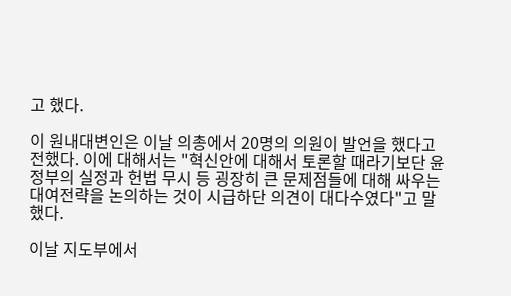고 했다.

이 원내대변인은 이날 의총에서 20명의 의원이 발언을 했다고 전했다. 이에 대해서는 "혁신안에 대해서 토론할 때라기보단 윤 정부의 실정과 헌법 무시 등 굉장히 큰 문제점들에 대해 싸우는 대여전략을 논의하는 것이 시급하단 의견이 대다수였다"고 말했다.

이날 지도부에서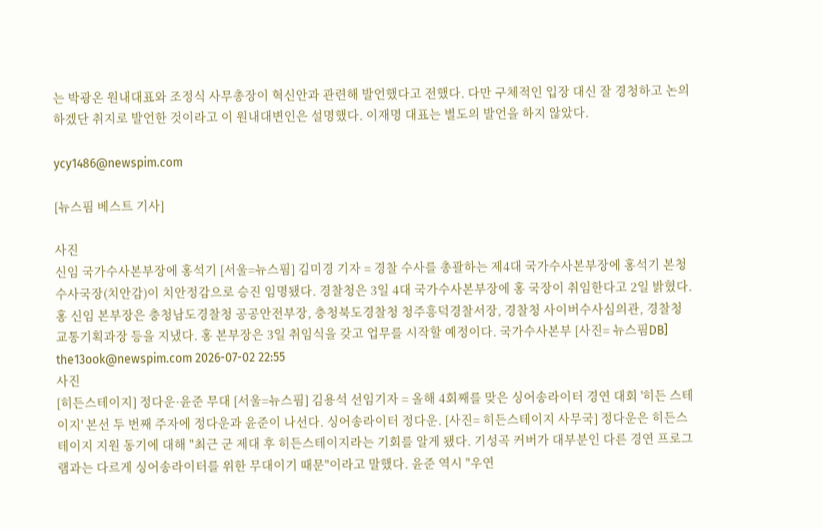는 박광온 원내대표와 조정식 사무총장이 혁신안과 관련해 발언했다고 전했다. 다만 구체적인 입장 대신 잘 경청하고 논의하겠단 취지로 발언한 것이라고 이 원내대변인은 설명했다. 이재명 대표는 별도의 발언을 하지 않았다.

ycy1486@newspim.com

[뉴스핌 베스트 기사]

사진
신임 국가수사본부장에 홍석기 [서울=뉴스핌] 김미경 기자 = 경찰 수사를 총괄하는 제4대 국가수사본부장에 홍석기 본청 수사국장(치안감)이 치안정감으로 승진 임명됐다. 경찰청은 3일 4대 국가수사본부장에 홍 국장이 취임한다고 2일 밝혔다. 홍 신임 본부장은 충청남도경찰청 공공안전부장, 충청북도경찰청 청주흥덕경찰서장, 경찰청 사이버수사심의관, 경찰청 교통기획과장 등을 지냈다. 홍 본부장은 3일 취임식을 갖고 업무를 시작할 예정이다. 국가수사본부 [사진= 뉴스핌DB] the13ook@newspim.com 2026-07-02 22:55
사진
[히든스테이지] 정다운·윤준 무대 [서울=뉴스핌] 김용석 선임기자 = 올해 4회째를 맞은 싱어송라이터 경연 대회 '히든 스테이지' 본선 두 번째 주자에 정다운과 윤준이 나선다. 싱어송라이터 정다운. [사진= 히든스테이지 사무국] 정다운은 히든스테이지 지원 동기에 대해 "최근 군 제대 후 히든스테이지라는 기회를 알게 됐다. 기성곡 커버가 대부분인 다른 경연 프로그램과는 다르게 싱어송라이터를 위한 무대이기 때문"이라고 말했다. 윤준 역시 "우연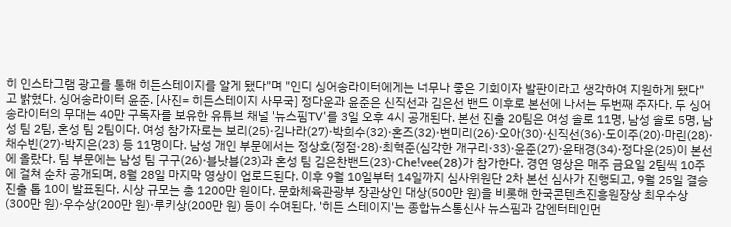히 인스타그램 광고를 통해 히든스테이지를 알게 됐다"며 "인디 싱어송라이터에게는 너무나 좋은 기회이자 발판이라고 생각하여 지원하게 됐다"고 밝혔다. 싱어송라이터 윤준. [사진= 히든스테이지 사무국] 정다운과 윤준은 신직선과 김은선 밴드 이후로 본선에 나서는 두번째 주자다. 두 싱어송라이터의 무대는 40만 구독자를 보유한 유튜브 채널 '뉴스핌TV'를 3일 오후 4시 공개된다. 본선 진출 20팀은 여성 솔로 11명, 남성 솔로 5명, 남성 팀 2팀, 혼성 팀 2팀이다. 여성 참가자로는 보리(25)·김나라(27)·박희수(32)·혼즈(32)·변미리(26)·오아(30)·신직선(36)·도이주(20)·마린(28)·채수빈(27)·박지은(23) 등 11명이다. 남성 개인 부문에서는 정상호(정점·28)·최혁준(심각한 개구리·33)·윤준(27)·윤태경(34)·정다운(25)이 본선에 올랐다. 팀 부문에는 남성 팀 구구(26)·블낫블(23)과 혼성 팀 김은찬밴드(23)·Che!vee(28)가 참가한다. 경연 영상은 매주 금요일 2팀씩 10주에 걸쳐 순차 공개되며, 8월 28일 마지막 영상이 업로드된다. 이후 9월 10일부터 14일까지 심사위원단 2차 본선 심사가 진행되고, 9월 25일 결승 진출 톱 10이 발표된다. 시상 규모는 총 1200만 원이다. 문화체육관광부 장관상인 대상(500만 원)을 비롯해 한국콘텐츠진흥원장상 최우수상(300만 원)·우수상(200만 원)·루키상(200만 원) 등이 수여된다. '히든 스테이지'는 종합뉴스통신사 뉴스핌과 감엔터테인먼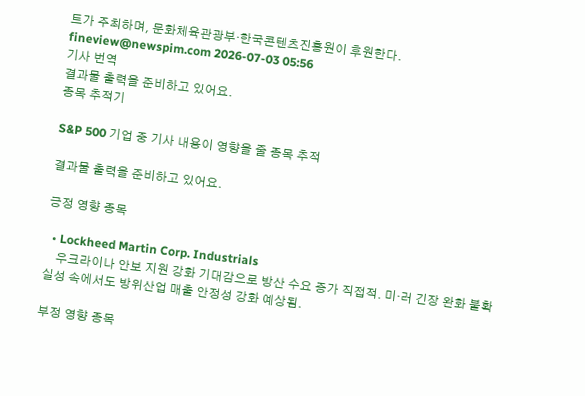트가 주최하며, 문화체육관광부·한국콘텐츠진흥원이 후원한다. fineview@newspim.com 2026-07-03 05:56
기사 번역
결과물 출력을 준비하고 있어요.
종목 추적기

S&P 500 기업 중 기사 내용이 영향을 줄 종목 추적

결과물 출력을 준비하고 있어요.

긍정 영향 종목

  • Lockheed Martin Corp. Industrials
    우크라이나 안보 지원 강화 기대감으로 방산 수요 증가 직접적. 미·러 긴장 완화 불확실성 속에서도 방위산업 매출 안정성 강화 예상됨.

부정 영향 종목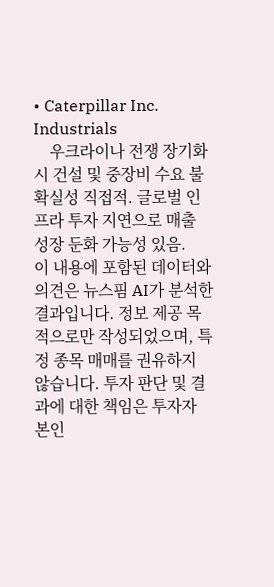• Caterpillar Inc. Industrials
    우크라이나 전쟁 장기화 시 건설 및 중장비 수요 불확실성 직접적. 글로벌 인프라 투자 지연으로 매출 성장 둔화 가능성 있음.
이 내용에 포함된 데이터와 의견은 뉴스핌 AI가 분석한 결과입니다. 정보 제공 목적으로만 작성되었으며, 특정 종목 매매를 권유하지 않습니다. 투자 판단 및 결과에 대한 책임은 투자자 본인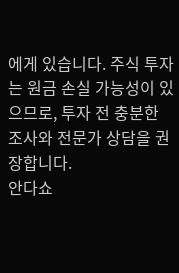에게 있습니다. 주식 투자는 원금 손실 가능성이 있으므로, 투자 전 충분한 조사와 전문가 상담을 권장합니다.
안다쇼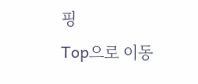핑
Top으로 이동